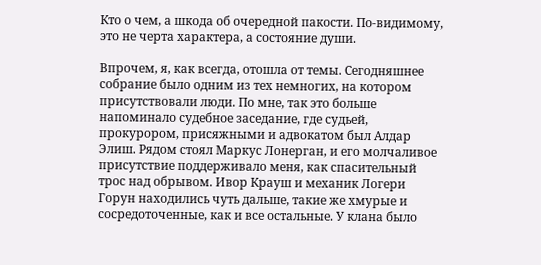Кто о чем, а шкода об очередной пакости. По-видимому, это не черта характера, а состояние души.

Впрочем, я, как всегда, отошла от темы. Сегодняшнее собрание было одним из тех немногих, на котором присутствовали люди. По мне, так это больше напоминало судебное заседание, где судьей, прокурором, присяжными и адвокатом был Алдар Элиш. Рядом стоял Маркус Лонерган, и его молчаливое присутствие поддерживало меня, как спасительный трос над обрывом. Ивор Крауш и механик Логери Горун находились чуть дальше, такие же хмурые и сосредоточенные, как и все остальные. У клана было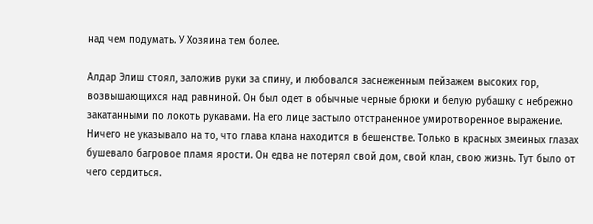над чем подумать. У Хозяина тем более.

Алдар Элиш стоял, заложив руки за спину, и любовался заснеженным пейзажем высоких гор, возвышающихся над равниной. Он был одет в обычные черные брюки и белую рубашку с небрежно закатанными по локоть рукавами. На его лице застыло отстраненное умиротворенное выражение. Ничего не указывало на то, что глава клана находится в бешенстве. Только в красных змеиных глазах бушевало багровое пламя ярости. Он едва не потерял свой дом, свой клан, свою жизнь. Тут было от чего сердиться.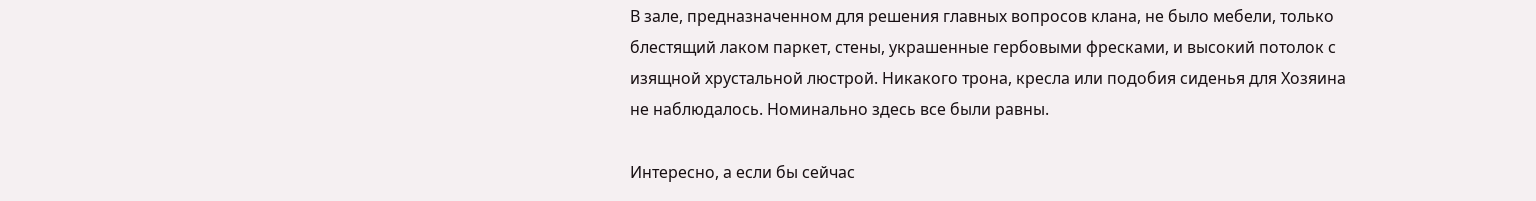В зале, предназначенном для решения главных вопросов клана, не было мебели, только блестящий лаком паркет, стены, украшенные гербовыми фресками, и высокий потолок с изящной хрустальной люстрой. Никакого трона, кресла или подобия сиденья для Хозяина не наблюдалось. Номинально здесь все были равны.

Интересно, а если бы сейчас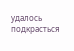удалось подкрасться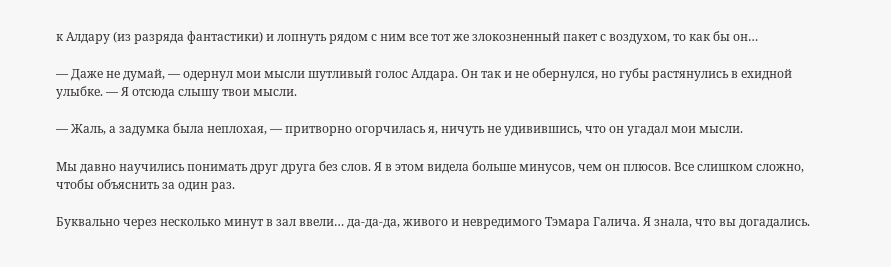к Алдару (из разряда фантастики) и лопнуть рядом с ним все тот же злокозненный пакет с воздухом, то как бы он…

— Даже не думай, — одернул мои мысли шутливый голос Алдара. Он так и не обернулся, но губы растянулись в ехидной улыбке. — Я отсюда слышу твои мысли.

— Жаль, а задумка была неплохая, — притворно огорчилась я, ничуть не удивившись, что он угадал мои мысли.

Мы давно научились понимать друг друга без слов. Я в этом видела больше минусов, чем он плюсов. Все слишком сложно, чтобы объяснить за один раз.

Буквально через несколько минут в зал ввели… да-да-да, живого и невредимого Тэмара Галича. Я знала, что вы догадались.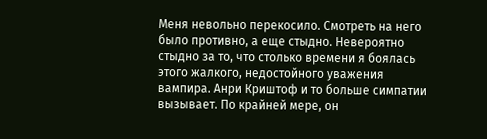Меня невольно перекосило. Смотреть на него было противно, а еще стыдно. Невероятно стыдно за то, что столько времени я боялась этого жалкого, недостойного уважения вампира. Анри Криштоф и то больше симпатии вызывает. По крайней мере, он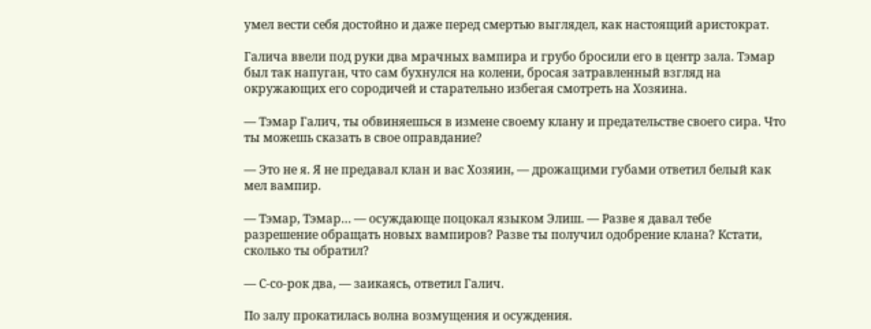умел вести себя достойно и даже перед смертью выглядел, как настоящий аристократ.

Галича ввели под руки два мрачных вампира и грубо бросили его в центр зала. Тэмар был так напуган, что сам бухнулся на колени, бросая затравленный взгляд на окружающих его сородичей и старательно избегая смотреть на Хозяина.

— Тэмар Галич, ты обвиняешься в измене своему клану и предательстве своего сира. Что ты можешь сказать в свое оправдание?

— Это не я. Я не предавал клан и вас Хозяин, — дрожащими губами ответил белый как мел вампир.

— Тэмар, Тэмар… — осуждающе поцокал языком Элиш. — Разве я давал тебе разрешение обращать новых вампиров? Разве ты получил одобрение клана? Кстати, сколько ты обратил?

— С-со-рок два, — заикаясь, ответил Галич.

По залу прокатилась волна возмущения и осуждения.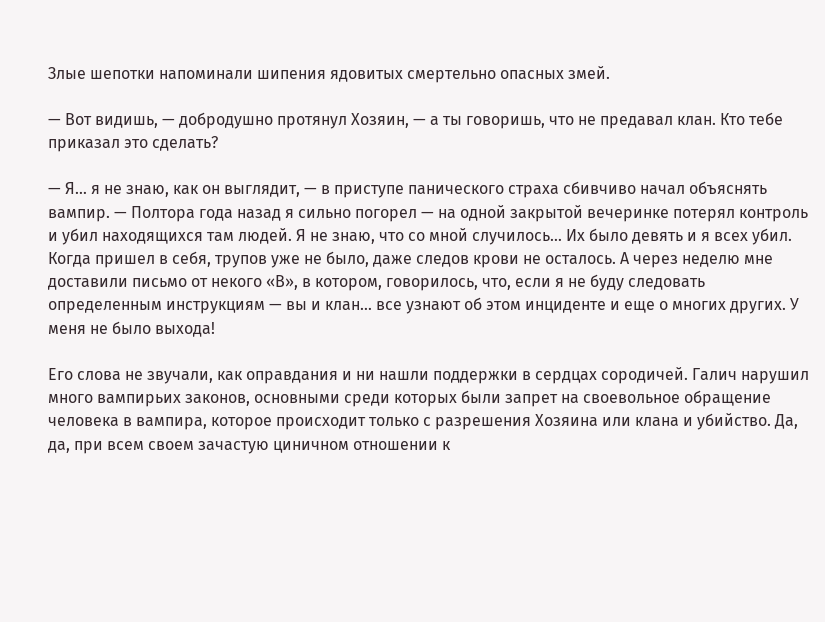Злые шепотки напоминали шипения ядовитых смертельно опасных змей.

— Вот видишь, — добродушно протянул Хозяин, — а ты говоришь, что не предавал клан. Кто тебе приказал это сделать?

— Я… я не знаю, как он выглядит, — в приступе панического страха сбивчиво начал объяснять вампир. — Полтора года назад я сильно погорел — на одной закрытой вечеринке потерял контроль и убил находящихся там людей. Я не знаю, что со мной случилось… Их было девять и я всех убил. Когда пришел в себя, трупов уже не было, даже следов крови не осталось. А через неделю мне доставили письмо от некого «В», в котором, говорилось, что, если я не буду следовать определенным инструкциям — вы и клан… все узнают об этом инциденте и еще о многих других. У меня не было выхода!

Его слова не звучали, как оправдания и ни нашли поддержки в сердцах сородичей. Галич нарушил много вампирьих законов, основными среди которых были запрет на своевольное обращение человека в вампира, которое происходит только с разрешения Хозяина или клана и убийство. Да, да, при всем своем зачастую циничном отношении к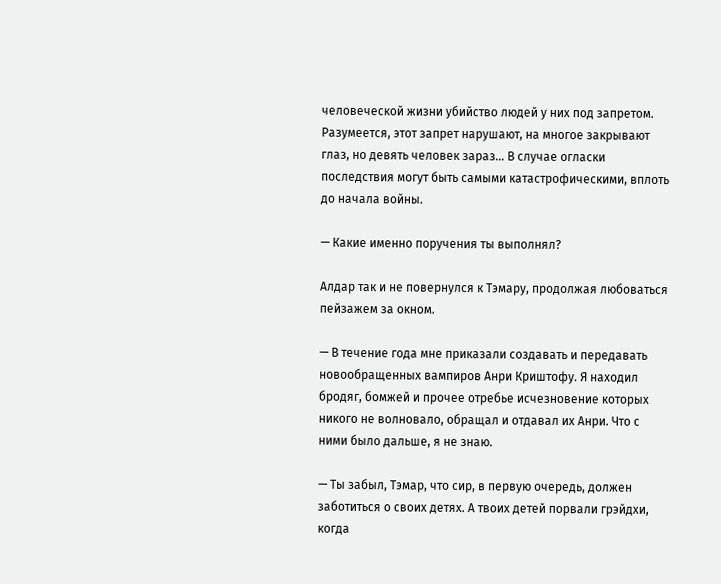человеческой жизни убийство людей у них под запретом. Разумеется, этот запрет нарушают, на многое закрывают глаз, но девять человек зараз… В случае огласки последствия могут быть самыми катастрофическими, вплоть до начала войны.

— Какие именно поручения ты выполнял?

Алдар так и не повернулся к Тэмару, продолжая любоваться пейзажем за окном.

— В течение года мне приказали создавать и передавать новообращенных вампиров Анри Криштофу. Я находил бродяг, бомжей и прочее отребье исчезновение которых никого не волновало, обращал и отдавал их Анри. Что с ними было дальше, я не знаю.

— Ты забыл, Тэмар, что сир, в первую очередь, должен заботиться о своих детях. А твоих детей порвали грэйдхи, когда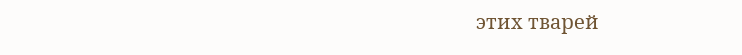этих тварей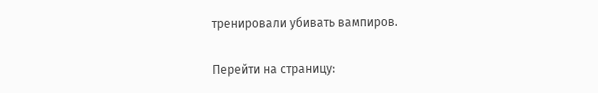тренировали убивать вампиров.

Перейти на страницу: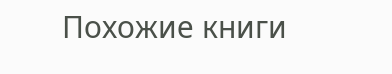Похожие книги